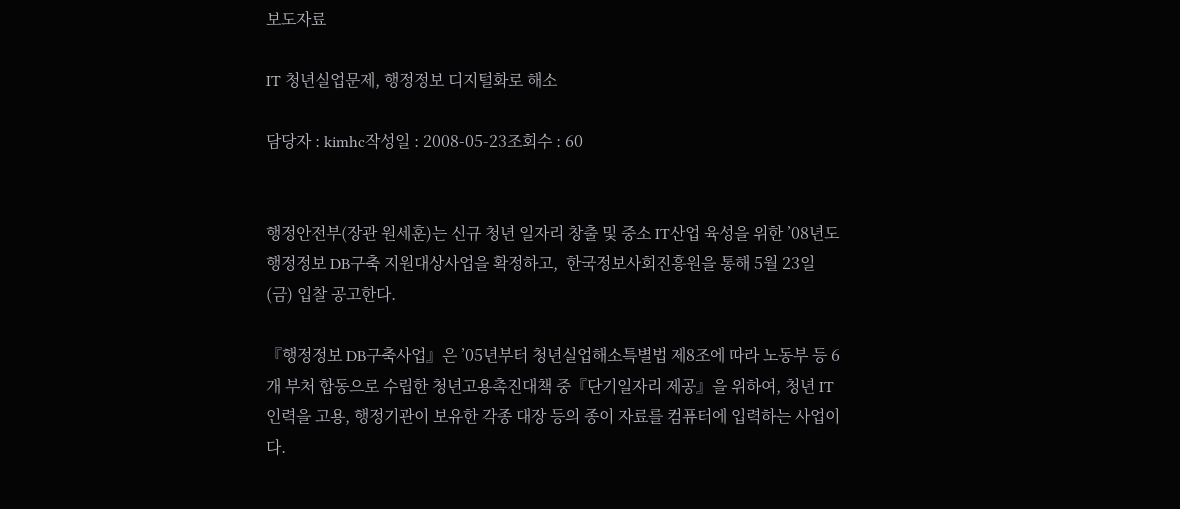보도자료

IT 청년실업문제, 행정정보 디지털화로 해소

담당자 : kimhc작성일 : 2008-05-23조회수 : 60


행정안전부(장관 원세훈)는 신규 청년 일자리 창출 및 중소 IT산업 육성을 위한 ’08년도 행정정보 DB구축 지원대상사업을 확정하고,  한국정보사회진흥원을 통해 5월 23일(금) 입찰 공고한다.

『행정정보 DB구축사업』은 ’05년부터 청년실업해소특별법 제8조에 따라 노동부 등 6개 부처 합동으로 수립한 청년고용촉진대책 중『단기일자리 제공』을 위하여, 청년 IT인력을 고용, 행정기관이 보유한 각종 대장 등의 종이 자료를 컴퓨터에 입력하는 사업이다.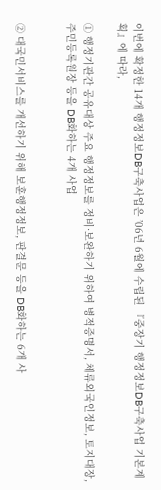이번에 확정한 14개 행정정보DB구축사업은 ’06년 6월에 수립된 『중장기 행정정보DB구축사업 기본계획』에 따라,

① 행정기관간 공유대상 주요 행정정보를 정비·보완하기 위하여 병적증명서, 체류외국인정보, 토지대장, 주민등록원장 등을 DB화하는 4개 사업


② 대국민서비스를 개선하기 위해 보훈행정정보, 판결문 등을 DB화하는 6개 사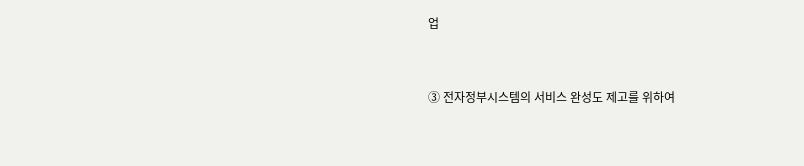업


③ 전자정부시스템의 서비스 완성도 제고를 위하여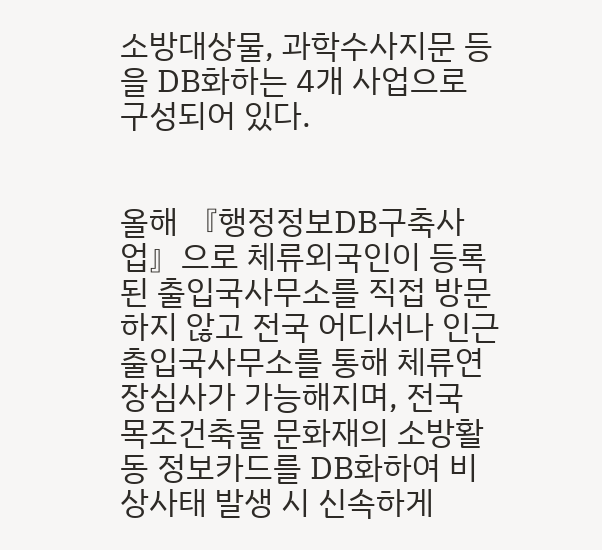소방대상물, 과학수사지문 등을 DB화하는 4개 사업으로 구성되어 있다.


올해 『행정정보DB구축사업』으로 체류외국인이 등록된 출입국사무소를 직접 방문하지 않고 전국 어디서나 인근 출입국사무소를 통해 체류연장심사가 가능해지며, 전국 목조건축물 문화재의 소방활동 정보카드를 DB화하여 비상사태 발생 시 신속하게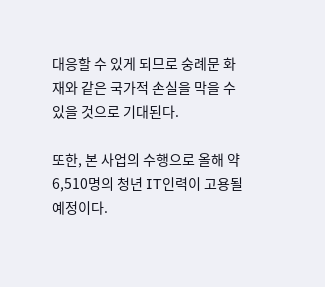대응할 수 있게 되므로 숭례문 화재와 같은 국가적 손실을 막을 수 있을 것으로 기대된다.

또한, 본 사업의 수행으로 올해 약 6,510명의 청년 IT인력이 고용될 예정이다.